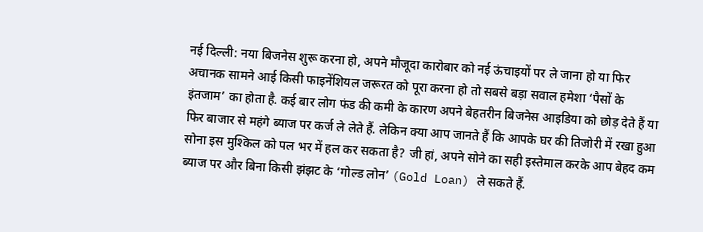नई दिल्ली: नया बिजनेस शुरू करना हो, अपने मौजूदा कारोबार को नई ऊंचाइयों पर ले जाना हो या फिर अचानक सामने आई किसी फाइनेंशियल जरूरत को पूरा करना हो तो सबसे बड़ा सवाल हमेशा ‘पैसों के इंतजाम’ का होता है. कई बार लोग फंड की कमी के कारण अपने बेहतरीन बिजनेस आइडिया को छोड़ देते हैं या फिर बाजार से महंगे ब्याज पर कर्ज ले लेते हैं. लेकिन क्या आप जानते हैं कि आपके घर की तिजोरी में रखा हुआ सोना इस मुश्किल को पल भर में हल कर सकता है? जी हां, अपने सोने का सही इस्तेमाल करके आप बेहद कम ब्याज पर और बिना किसी झंझट के ‘गोल्ड लोन’ (Gold Loan) ले सकते हैं.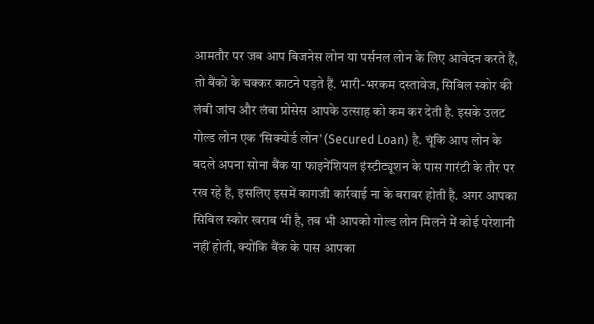आमतौर पर जब आप बिजनेस लोन या पर्सनल लोन के लिए आवेदन करते हैं, तो बैंकों के चक्कर काटने पड़ते हैं. भारी-भरकम दस्तावेज, सिबिल स्कोर की लंबी जांच और लंबा प्रोसेस आपके उत्साह को कम कर देती है. इसके उलट गोल्ड लोन एक ‘सिक्योर्ड लोन’ (Secured Loan) है. चूंकि आप लोन के बदले अपना सोना बैंक या फाइनेंशियल इंस्टीट्यूशन के पास गारंटी के तौर पर रख रहे हैं, इसलिए इसमें कागजी कार्रवाई ना के बराबर होती है. अगर आपका सिबिल स्कोर खराब भी है, तब भी आपको गोल्ड लोन मिलने में कोई परेशानी नहीं होती, क्योंकि बैंक के पास आपका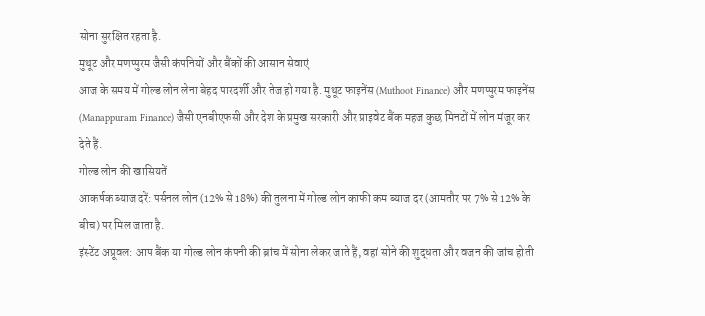सोना सुरक्षित रहता है.
मुथूट और मणप्पुरम जैसी कंपनियों और बैंकों की आसान सेवाएं
आज के समय में गोल्ड लोन लेना बेहद पारदर्शी और तेज हो गया है. मुथूट फाइनेंस (Muthoot Finance) और मणप्पुरम फाइनेंस (Manappuram Finance) जैसी एनबीएफसी और देश के प्रमुख सरकारी और प्राइवेट बैंक महज कुछ मिनटों में लोन मंजूर कर देते हैं.
गोल्ड लोन की खासियतें
आकर्षक ब्याज दरें: पर्सनल लोन (12% से 18%) की तुलना में गोल्ड लोन काफी कम ब्याज दर (आमतौर पर 7% से 12% के बीच) पर मिल जाता है.
इंस्टेंट अप्रूवल: आप बैंक या गोल्ड लोन कंपनी की ब्रांच में सोना लेकर जाते हैं, वहां सोने की शुद्धता और वजन की जांच होती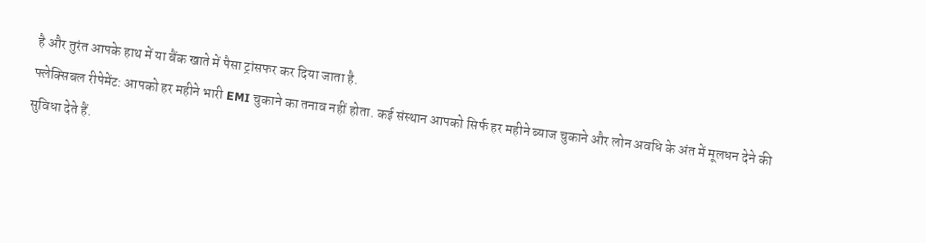है और तुरंत आपके हाथ में या बैंक खाते में पैसा ट्रांसफर कर दिया जाता है.
फ्लेक्सिबल रीपेमेंट: आपको हर महीने भारी EMI चुकाने का तनाव नहीं होता. कई संस्थान आपको सिर्फ हर महीने ब्याज चुकाने और लोन अवधि के अंत में मूलधन देने की सुविधा देते हैं.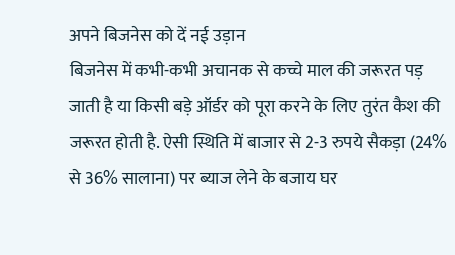अपने बिजनेस को दें नई उड़ान
बिजनेस में कभी-कभी अचानक से कच्चे माल की जरूरत पड़ जाती है या किसी बड़े ऑर्डर को पूरा करने के लिए तुरंत कैश की जरूरत होती है. ऐसी स्थिति में बाजार से 2-3 रुपये सैकड़ा (24% से 36% सालाना) पर ब्याज लेने के बजाय घर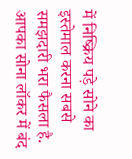में निष्क्रिय पड़े सोने का इस्तेमाल करना सबसे समझदारी भरा फैसला है. आपका सोना लॉकर में बंद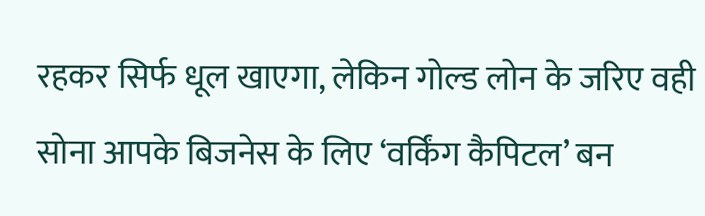रहकर सिर्फ धूल खाएगा, लेकिन गोल्ड लोन के जरिए वही सोना आपके बिजनेस के लिए ‘वर्किंग कैपिटल’ बन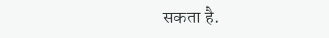सकता है.